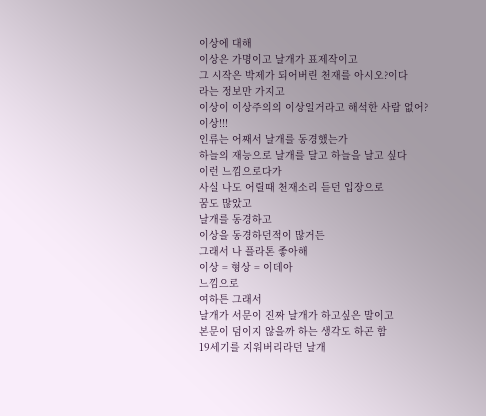이상에 대해
이상은 가명이고 날개가 표제작이고
그 시작은 박제가 되어버린 천재를 아시오?이다
라는 정보만 가지고
이상이 이상주의의 이상일거라고 해석한 사람 없어?
이상!!!
인류는 어째서 날개를 동경했는가
하늘의 재능으로 날개를 달고 하늘을 날고 싶다
이런 느낌으로다가
사실 나도 어릴때 천재소리 듣던 입장으로
꿈도 많았고
날개를 동경하고
이상을 동경하던적이 많거든
그래서 나 플라톤 좋아해
이상 = 형상 = 이데아
느낌으로
여하튼 그래서
날개가 서문이 진짜 날개가 하고싶은 말이고
본문이 덤이지 않을까 하는 생각도 하곤 함
19세기를 지워버리라던 날개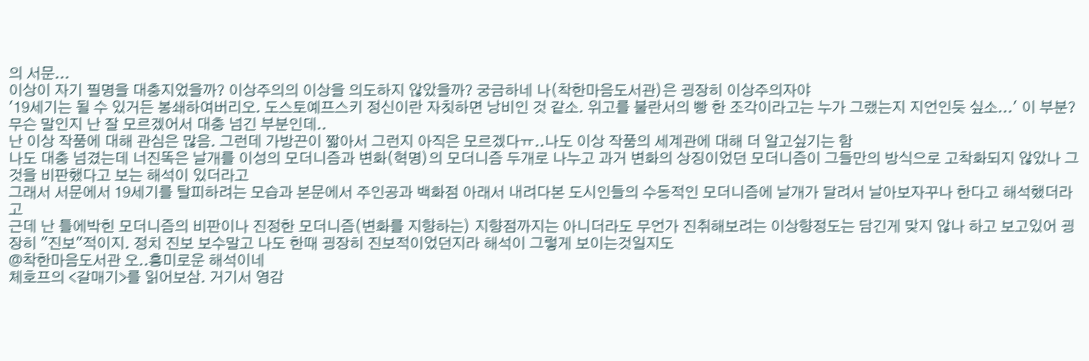의 서문...
이상이 자기 필명을 대충지었을까? 이상주의의 이상을 의도하지 않았을까? 궁금하네 나(착한마음도서관)은 굉장히 이상주의자야
'19세기는 될 수 있거든 봉쇄하여버리오. 도스토예프스키 정신이란 자칫하면 낭비인 것 같소. 위고를 불란서의 빵 한 조각이라고는 누가 그랬는지 지언인듯 싶소...' 이 부분? 무슨 말인지 난 잘 모르겠어서 대충 넘긴 부분인데..
난 이상 작품에 대해 관심은 많음. 그런데 가방끈이 짧아서 그런지 아직은 모르겠다ㅠ..나도 이상 작품의 세계관에 대해 더 알고싶기는 함
나도 대충 넘겼는데 너진똑은 날개를 이성의 모더니즘과 변화(혁명)의 모더니즘 두개로 나누고 과거 변화의 상징이었던 모더니즘이 그들만의 방식으로 고착화되지 않았나 그것을 비판했다고 보는 해석이 있더라고
그래서 서문에서 19세기를 탈피하려는 모습과 본문에서 주인공과 백화점 아래서 내려다본 도시인들의 수동적인 모더니즘에 날개가 달려서 날아보자꾸나 한다고 해석했더라고
근데 난 틀에박힌 모더니즘의 비판이나 진정한 모더니즘(변화를 지향하는) 지향점까지는 아니더라도 무언가 진취해보려는 이상향정도는 담긴게 맞지 않나 하고 보고있어 굉장히 "진보"적이지. 정치 진보 보수말고 나도 한때 굉장히 진보적이었던지라 해석이 그렇게 보이는것일지도
@착한마음도서관 오..흥미로운 해석이네
체호프의 <갈매기>를 읽어보삼. 거기서 영감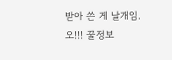받아 쓴 게 날개임.
오!!! 꿀정보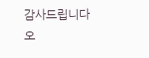감사드립니다
오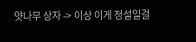얏나무 상자 -> 이상 이게 정설일걸